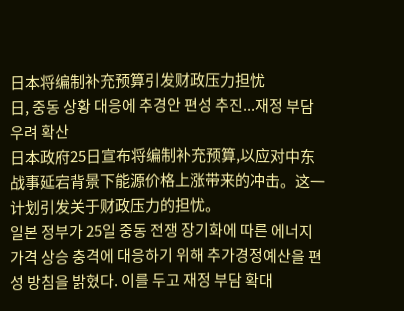日本将编制补充预算引发财政压力担忧
日, 중동 상황 대응에 추경안 편성 추진...재정 부담 우려 확산
日本政府25日宣布将编制补充预算,以应对中东战事延宕背景下能源价格上涨带来的冲击。这一计划引发关于财政压力的担忧。
일본 정부가 25일 중동 전쟁 장기화에 따른 에너지 가격 상승 충격에 대응하기 위해 추가경정예산을 편성 방침을 밝혔다. 이를 두고 재정 부담 확대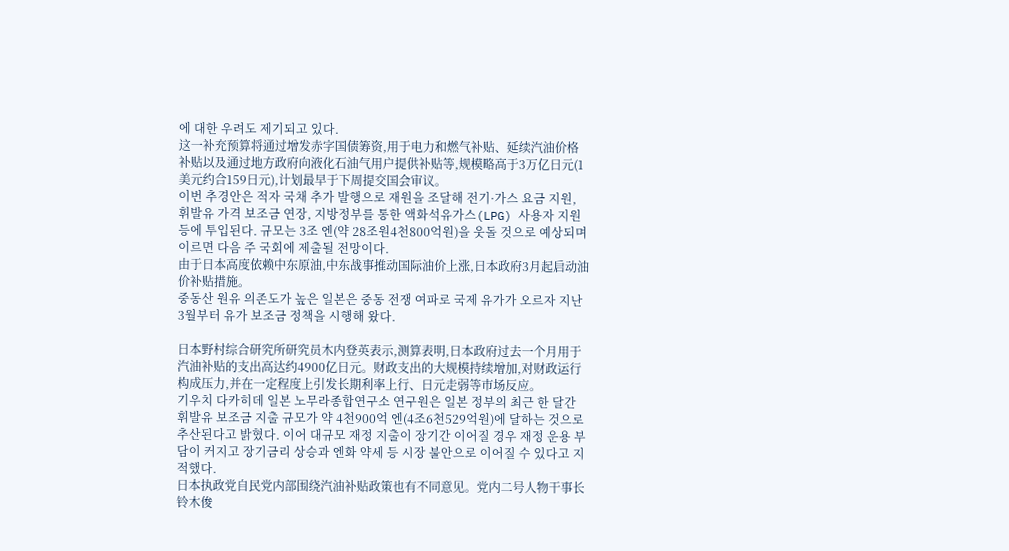에 대한 우려도 제기되고 있다.
这一补充预算将通过增发赤字国债筹资,用于电力和燃气补贴、延续汽油价格补贴以及通过地方政府向液化石油气用户提供补贴等,规模略高于3万亿日元(1美元约合159日元),计划最早于下周提交国会审议。
이번 추경안은 적자 국채 추가 발행으로 재원을 조달해 전기·가스 요금 지원, 휘발유 가격 보조금 연장, 지방정부를 통한 액화석유가스(LPG) 사용자 지원 등에 투입된다. 규모는 3조 엔(약 28조원4천800억원)을 웃돌 것으로 예상되며 이르면 다음 주 국회에 제출될 전망이다.
由于日本高度依赖中东原油,中东战事推动国际油价上涨,日本政府3月起启动油价补贴措施。
중동산 원유 의존도가 높은 일본은 중동 전쟁 여파로 국제 유가가 오르자 지난 3월부터 유가 보조금 정책을 시행해 왔다.

日本野村综合研究所研究员木内登英表示,测算表明,日本政府过去一个月用于汽油补贴的支出高达约4900亿日元。财政支出的大规模持续增加,对财政运行构成压力,并在一定程度上引发长期利率上行、日元走弱等市场反应。
기우치 다카히데 일본 노무라종합연구소 연구원은 일본 정부의 최근 한 달간 휘발유 보조금 지출 규모가 약 4천900억 엔(4조6천529억원)에 달하는 것으로 추산된다고 밝혔다. 이어 대규모 재정 지출이 장기간 이어질 경우 재정 운용 부담이 커지고 장기금리 상승과 엔화 약세 등 시장 불안으로 이어질 수 있다고 지적했다.
日本执政党自民党内部围绕汽油补贴政策也有不同意见。党内二号人物干事长铃木俊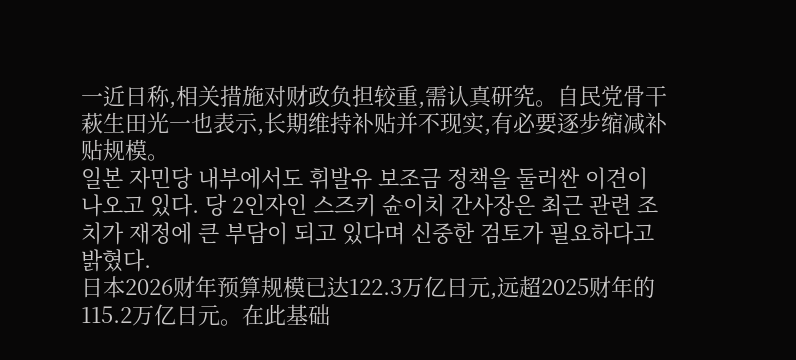一近日称,相关措施对财政负担较重,需认真研究。自民党骨干萩生田光一也表示,长期维持补贴并不现实,有必要逐步缩减补贴规模。
일본 자민당 내부에서도 휘발유 보조금 정책을 둘러싼 이견이 나오고 있다. 당 2인자인 스즈키 슌이치 간사장은 최근 관련 조치가 재정에 큰 부담이 되고 있다며 신중한 검토가 필요하다고 밝혔다.
日本2026财年预算规模已达122.3万亿日元,远超2025财年的115.2万亿日元。在此基础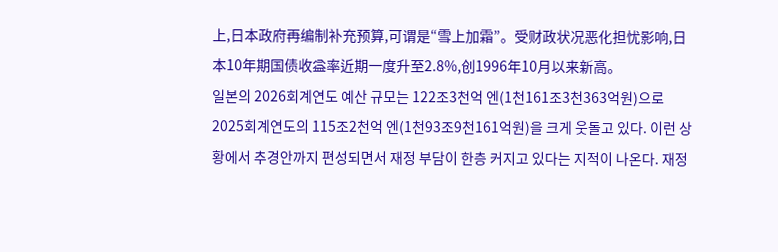上,日本政府再编制补充预算,可谓是“雪上加霜”。受财政状况恶化担忧影响,日本10年期国债收益率近期一度升至2.8%,创1996年10月以来新高。
일본의 2026회계연도 예산 규모는 122조3천억 엔(1천161조3천363억원)으로 2025회계연도의 115조2천억 엔(1천93조9천161억원)을 크게 웃돌고 있다. 이런 상황에서 추경안까지 편성되면서 재정 부담이 한층 커지고 있다는 지적이 나온다. 재정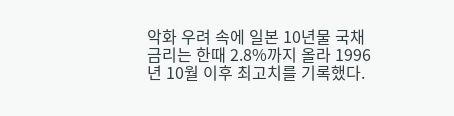악화 우려 속에 일본 10년물 국채 금리는 한때 2.8%까지 올라 1996년 10월 이후 최고치를 기록했다.